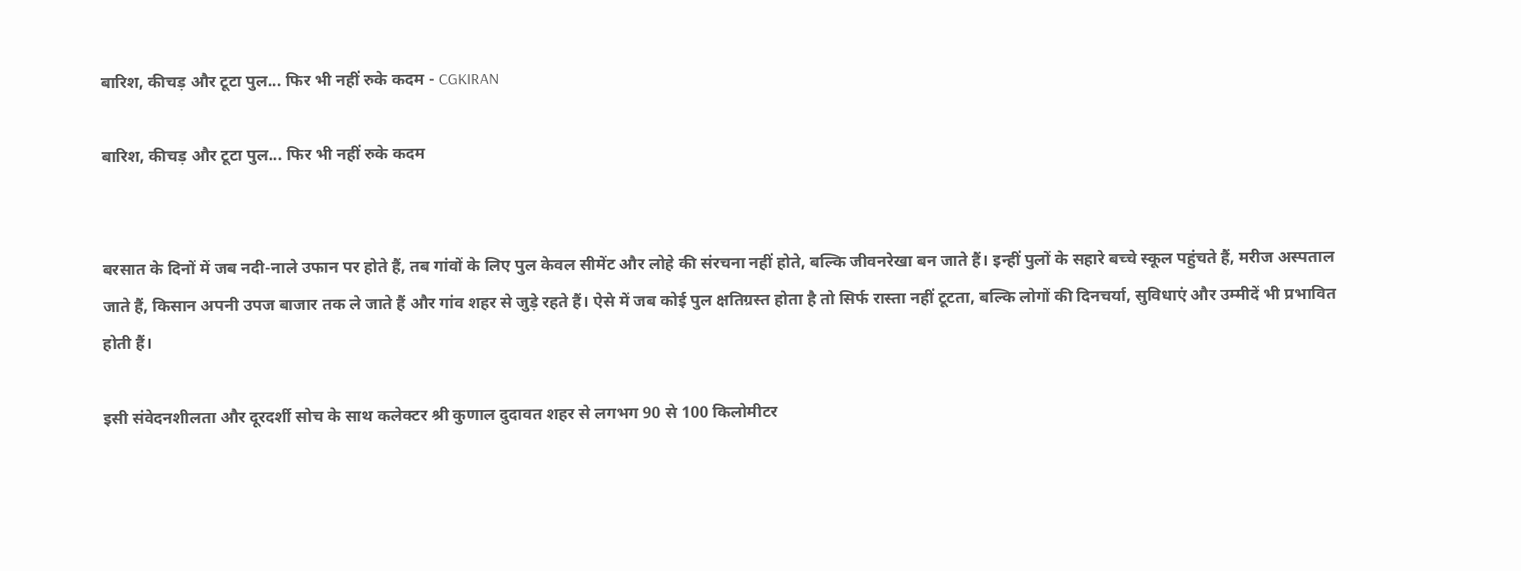बारिश, कीचड़ और टूटा पुल... फिर भी नहीं रुके कदम - CGKIRAN

बारिश, कीचड़ और टूटा पुल... फिर भी नहीं रुके कदम


बरसात के दिनों में जब नदी-नाले उफान पर होते हैं, तब गांवों के लिए पुल केवल सीमेंट और लोहे की संरचना नहीं होते, बल्कि जीवनरेखा बन जाते हैं। इन्हीं पुलों के सहारे बच्चे स्कूल पहुंचते हैं, मरीज अस्पताल जाते हैं, किसान अपनी उपज बाजार तक ले जाते हैं और गांव शहर से जुड़े रहते हैं। ऐसे में जब कोई पुल क्षतिग्रस्त होता है तो सिर्फ रास्ता नहीं टूटता, बल्कि लोगों की दिनचर्या, सुविधाएं और उम्मीदें भी प्रभावित होती हैं।

इसी संवेदनशीलता और दूरदर्शी सोच के साथ कलेक्टर श्री कुणाल दुदावत शहर से लगभग 90 से 100 किलोमीटर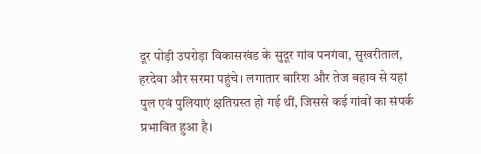दूर पोड़ी उपरोड़ा विकासखंड के सुदूर गांव पनगंवा, सुखरीताल, हरदेवा और सरमा पहुंचे। लगातार बारिश और तेज बहाव से यहां पुल एवं पुलियाएं क्षतिग्रस्त हो गई थीं, जिससे कई गांवों का संपर्क प्रभावित हुआ है।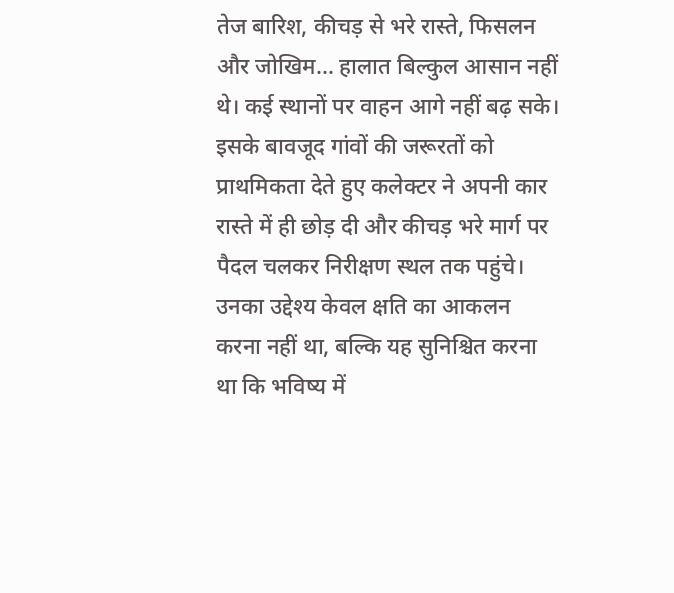तेज बारिश, कीचड़ से भरे रास्ते, फिसलन और जोखिम... हालात बिल्कुल आसान नहीं थे। कई स्थानों पर वाहन आगे नहीं बढ़ सके। इसके बावजूद गांवों की जरूरतों को प्राथमिकता देते हुए कलेक्टर ने अपनी कार रास्ते में ही छोड़ दी और कीचड़ भरे मार्ग पर पैदल चलकर निरीक्षण स्थल तक पहुंचे। उनका उद्देश्य केवल क्षति का आकलन करना नहीं था, बल्कि यह सुनिश्चित करना था कि भविष्य में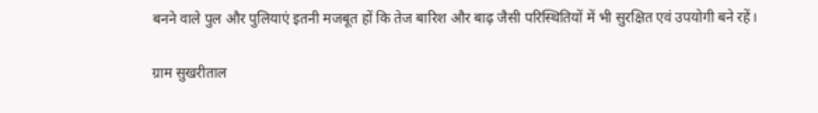बनने वाले पुल और पुलियाएं इतनी मजबूत हों कि तेज बारिश और बाढ़ जैसी परिस्थितियों में भी सुरक्षित एवं उपयोगी बने रहें।

ग्राम सुखरीताल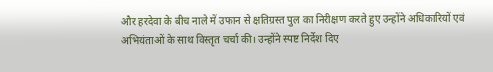और हरदेवा के बीच नाले में उफान से क्षतिग्रस्त पुल का निरीक्षण करते हुए उन्होंने अधिकारियों एवं अभियंताओं के साथ विस्तृत चर्चा की। उन्होंने स्पष्ट निर्देश दिए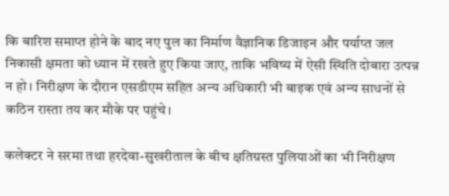कि बारिश समाप्त होने के बाद नए पुल का निर्माण वैज्ञानिक डिजाइन और पर्याप्त जल निकासी क्षमता को ध्यान में रखते हुए किया जाए, ताकि भविष्य में ऐसी स्थिति दोबारा उत्पन्न न हो। निरीक्षण के दौरान एसडीएम सहित अन्य अधिकारी भी बाइक एवं अन्य साधनों से कठिन रास्ता तय कर मौके पर पहुंचे।

कलेक्टर ने सरमा तथा हरदेवा-सुखरीताल के बीच क्षतिग्रस्त पुलियाओं का भी निरीक्षण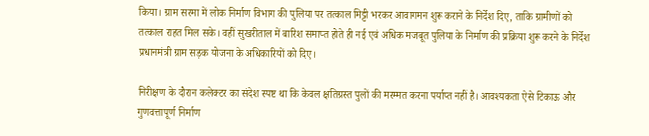किया। ग्राम सरमा में लोक निर्माण विभाग की पुलिया पर तत्काल मिट्टी भरकर आवागमन शुरू कराने के निर्देश दिए, ताकि ग्रामीणों को तत्काल राहत मिल सके। वहीं सुखरीताल में बारिश समाप्त होते ही नई एवं अधिक मजबूत पुलिया के निर्माण की प्रक्रिया शुरू करने के निर्देश प्रधानमंत्री ग्राम सड़क योजना के अधिकारियों को दिए।

निरीक्षण के दौरान कलेक्टर का संदेश स्पष्ट था कि केवल क्षतिग्रस्त पुलों की मरम्मत करना पर्याप्त नहीं है। आवश्यकता ऐसे टिकाऊ और गुणवत्तापूर्ण निर्माण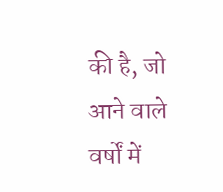की है, जो आने वाले वर्षों में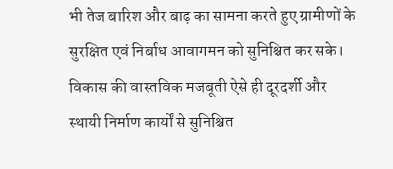भी तेज बारिश और बाढ़ का सामना करते हुए ग्रामीणों के सुरक्षित एवं निर्बाध आवागमन को सुनिश्चित कर सके। विकास की वास्तविक मजबूती ऐसे ही दूरदर्शी और स्थायी निर्माण कार्यों से सुनिश्चित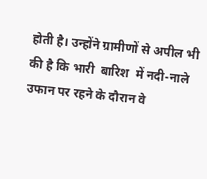होती है। उन्होंने ग्रामीणों से अपील भी की है कि भारी  बारिश  में नदी-नाले उफान पर रहने के दौरान वे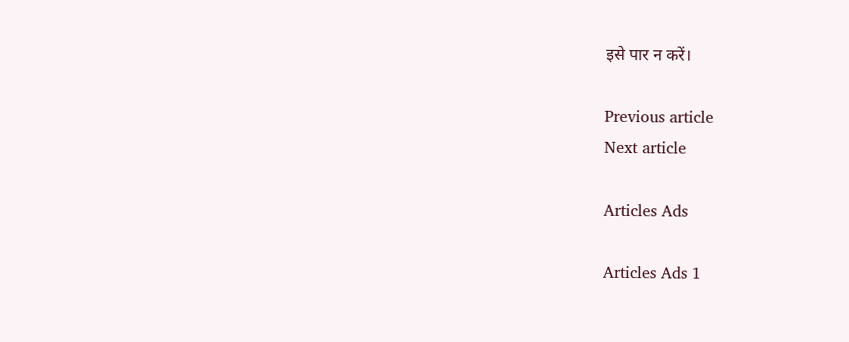इसे पार न करें।

Previous article
Next article

Articles Ads

Articles Ads 1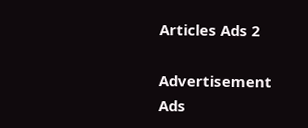Articles Ads 2

Advertisement Ads